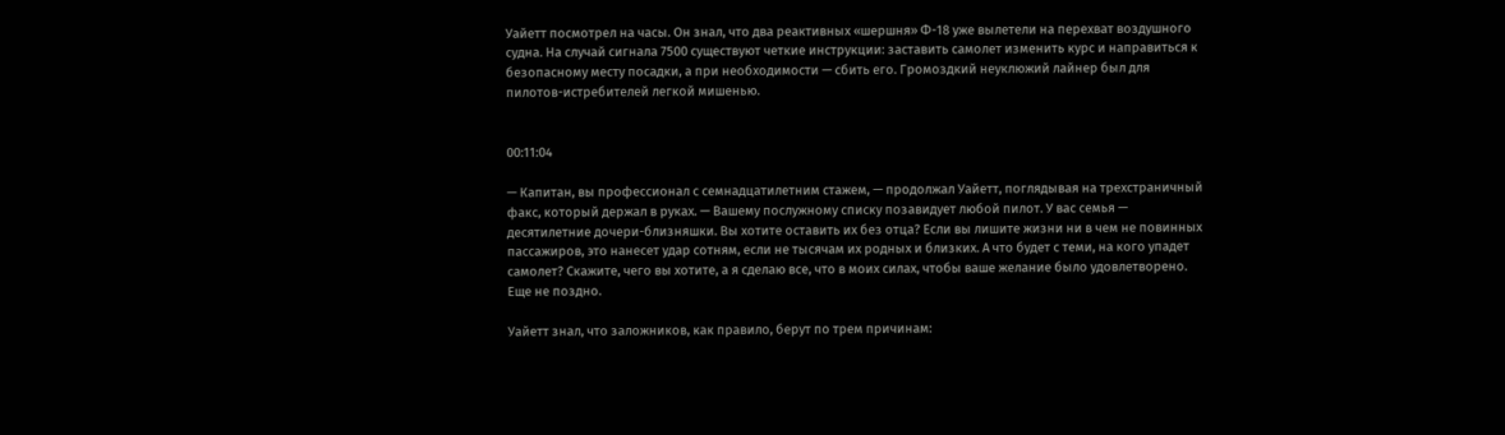Уайетт посмотрел на часы. Он знал, что два реактивных «шершня» Ф-18 уже вылетели на перехват воздушного судна. На случай сигнала 7500 существуют четкие инструкции: заставить самолет изменить курс и направиться к безопасному месту посадки, а при необходимости — сбить его. Громоздкий неуклюжий лайнер был для пилотов-истребителей легкой мишенью.


00:11:04

— Капитан, вы профессионал с семнадцатилетним стажем, — продолжал Уайетт, поглядывая на трехстраничный факс, который держал в руках. — Вашему послужному списку позавидует любой пилот. У вас семья — десятилетние дочери-близняшки. Вы хотите оставить их без отца? Если вы лишите жизни ни в чем не повинных пассажиров, это нанесет удар сотням, если не тысячам их родных и близких. А что будет с теми, на кого упадет самолет? Скажите, чего вы хотите, а я сделаю все, что в моих силах, чтобы ваше желание было удовлетворено. Еще не поздно.

Уайетт знал, что заложников, как правило, берут по трем причинам: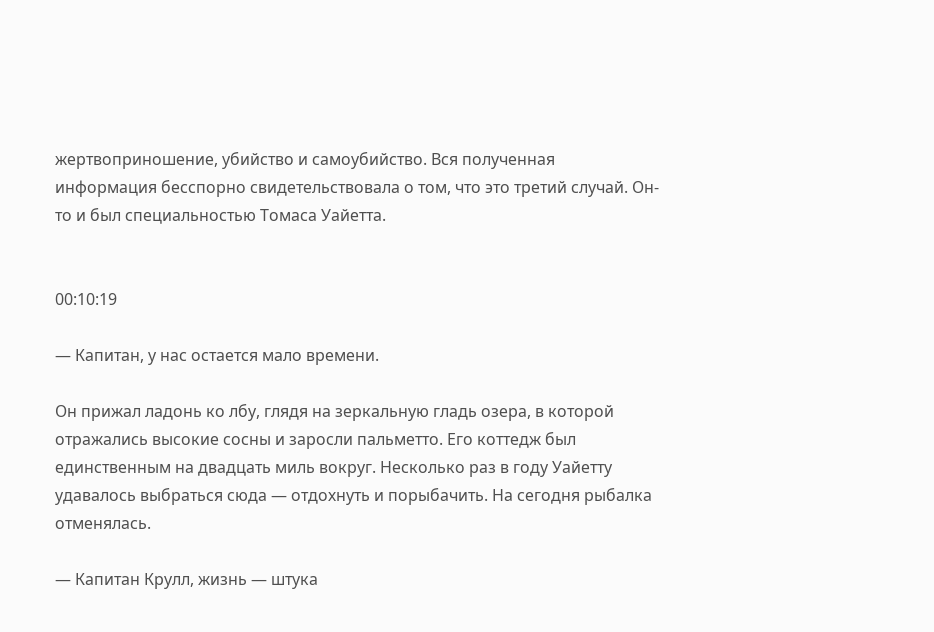жертвоприношение, убийство и самоубийство. Вся полученная информация бесспорно свидетельствовала о том, что это третий случай. Он-то и был специальностью Томаса Уайетта.


00:10:19

— Капитан, у нас остается мало времени.

Он прижал ладонь ко лбу, глядя на зеркальную гладь озера, в которой отражались высокие сосны и заросли пальметто. Его коттедж был единственным на двадцать миль вокруг. Несколько раз в году Уайетту удавалось выбраться сюда — отдохнуть и порыбачить. На сегодня рыбалка отменялась.

— Капитан Крулл, жизнь — штука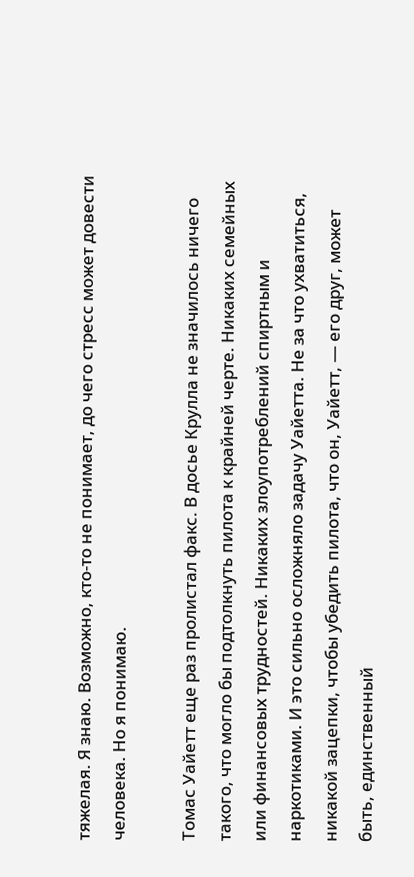тяжелая. Я знаю. Возможно, кто-то не понимает, до чего стресс может довести человека. Но я понимаю.

Томас Уайетт еще раз пролистал факс. В досье Крулла не значилось ничего такого, что могло бы подтолкнуть пилота к крайней черте. Никаких семейных или финансовых трудностей. Никаких злоупотреблений спиртным и наркотиками. И это сильно осложняло задачу Уайетта. Не за что ухватиться, никакой зацепки, чтобы убедить пилота, что он, Уайетт, — его друг, может быть, единственный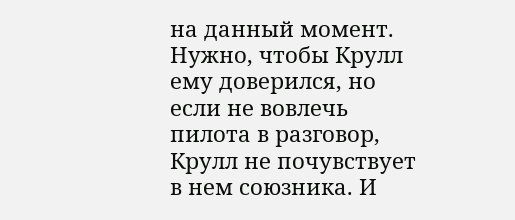на данный момент. Нужно, чтобы Крулл ему доверился, но если не вовлечь пилота в разговор, Крулл не почувствует в нем союзника. И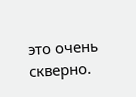это очень скверно.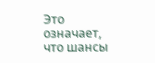Это означает, что шансы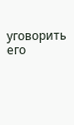уговорить его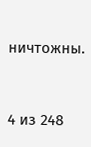ничтожны.



4 из 248